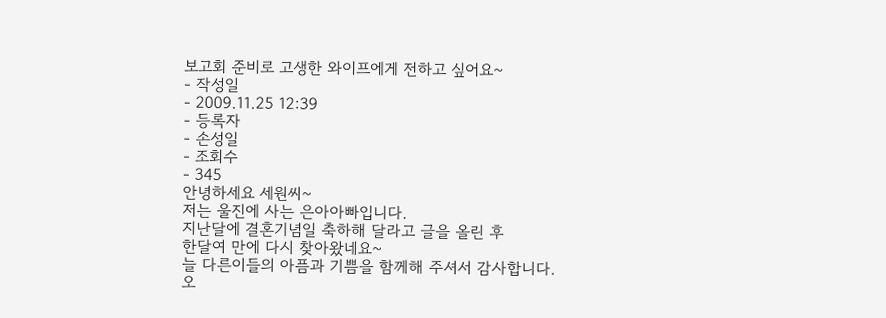보고회 준비로 고생한 와이프에게 전하고 싶어요~
- 작성일
- 2009.11.25 12:39
- 등록자
- 손성일
- 조회수
- 345
안녕하세요 세원씨~
저는 울진에 사는 은아아빠입니다.
지난달에 결혼기념일 축하해 달라고 글을 올린 후
한달여 만에 다시 찾아왔네요~
늘 다른이들의 아픔과 기쁨을 함께해 주셔서 감사합니다.
오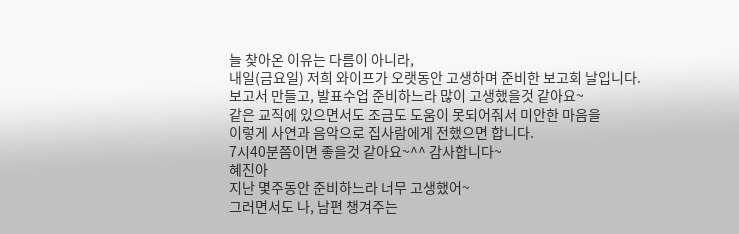늘 찾아온 이유는 다름이 아니라,
내일(금요일) 저희 와이프가 오랫동안 고생하며 준비한 보고회 날입니다.
보고서 만들고, 발표수업 준비하느라 많이 고생했을것 같아요~
같은 교직에 있으면서도 조금도 도움이 못되어줘서 미안한 마음을
이렇게 사연과 음악으로 집사람에게 전했으면 합니다.
7시40분쯤이면 좋을것 같아요~^^ 감사합니다~
혜진아
지난 몇주동안 준비하느라 너무 고생했어~
그러면서도 나, 남편 챙겨주는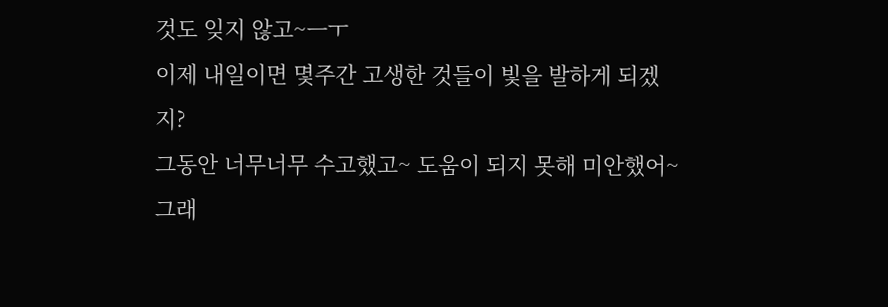것도 잊지 않고~ㅡㅜ
이제 내일이면 몇주간 고생한 것들이 빛을 발하게 되겠지?
그동안 너무너무 수고했고~ 도움이 되지 못해 미안했어~
그래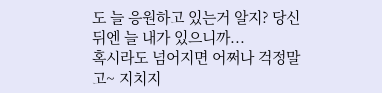도 늘 응원하고 있는거 알지? 당신 뒤엔 늘 내가 있으니까...
혹시라도 넘어지면 어쩌나 걱정말고~ 지치지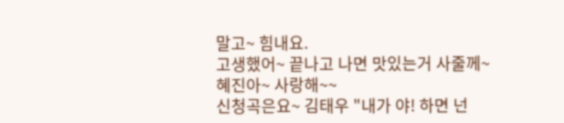말고~ 힘내요.
고생했어~ 끝나고 나면 맛있는거 사줄께~
혜진아~ 사랑해~~
신청곡은요~ 김태우 "내가 야! 하면 넌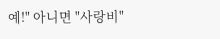예!" 아니면 "사랑비"